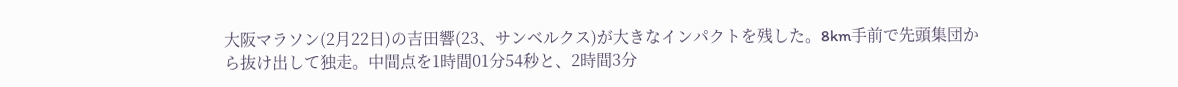大阪マラソン(2月22日)の吉田響(23、サンベルクス)が大きなインパクトを残した。8km手前で先頭集団から抜け出して独走。中間点を1時間01分54秒と、2時間3分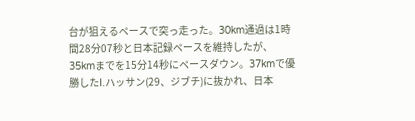台が狙えるペースで突っ走った。30km通過は1時間28分07秒と日本記録ペースを維持したが、35kmまでを15分14秒にペースダウン。37kmで優勝したI.ハッサン(29、ジブチ)に抜かれ、日本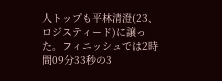人トップも平林清澄(23、ロジスティード)に譲った。フィニッシュでは2時間09分33秒の3